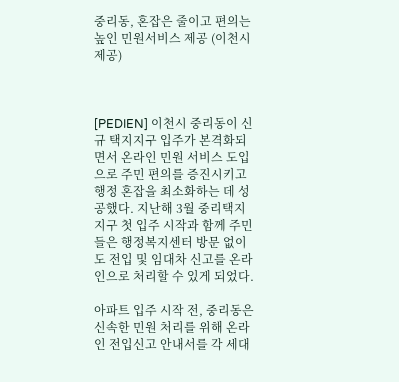중리동, 혼잡은 줄이고 편의는 높인 민원서비스 제공 (이천시 제공)



[PEDIEN] 이천시 중리동이 신규 택지지구 입주가 본격화되면서 온라인 민원 서비스 도입으로 주민 편의를 증진시키고 행정 혼잡을 최소화하는 데 성공했다. 지난해 3월 중리택지지구 첫 입주 시작과 함께 주민들은 행정복지센터 방문 없이도 전입 및 임대차 신고를 온라인으로 처리할 수 있게 되었다.

아파트 입주 시작 전, 중리동은 신속한 민원 처리를 위해 온라인 전입신고 안내서를 각 세대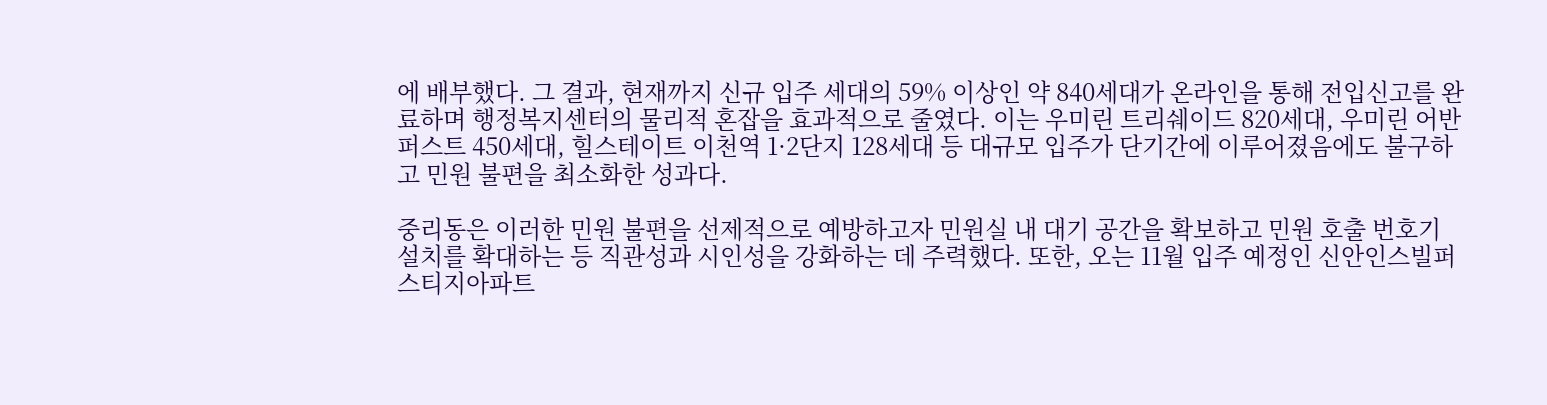에 배부했다. 그 결과, 현재까지 신규 입주 세대의 59% 이상인 약 840세대가 온라인을 통해 전입신고를 완료하며 행정복지센터의 물리적 혼잡을 효과적으로 줄였다. 이는 우미린 트리쉐이드 820세대, 우미린 어반퍼스트 450세대, 힐스테이트 이천역 1·2단지 128세대 등 대규모 입주가 단기간에 이루어졌음에도 불구하고 민원 불편을 최소화한 성과다.

중리동은 이러한 민원 불편을 선제적으로 예방하고자 민원실 내 대기 공간을 확보하고 민원 호출 번호기 설치를 확대하는 등 직관성과 시인성을 강화하는 데 주력했다. 또한, 오는 11월 입주 예정인 신안인스빌퍼스티지아파트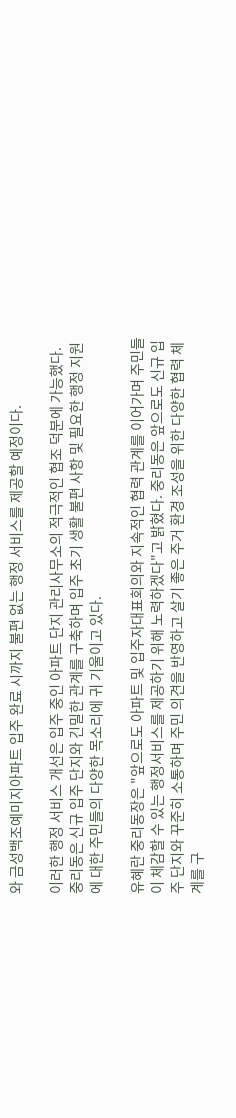와 금성백조예미지아파트 입주 완료 시까지 불편 없는 행정 서비스를 제공할 예정이다.

이러한 행정 서비스 개선은 입주 중인 아파트 단지 관리사무소의 적극적인 협조 덕분에 가능했다. 중리동은 신규 입주 단지와 긴밀한 관계를 구축하며 입주 초기 생활 불편 사항 및 필요한 행정 지원에 대한 주민들의 다양한 목소리에 귀 기울이고 있다.

유혜란 중리동장은 "앞으로도 아파트 및 입주자대표회의와 지속적인 협력 관계를 이어가며 주민들이 체감할 수 있는 행정서비스를 제공하기 위해 노력하겠다"고 밝혔다. 중리동은 앞으로도 신규 입주 단지와 꾸준히 소통하며 주민 의견을 반영하고 살기 좋은 주거 환경 조성을 위한 다양한 협력 체계를 구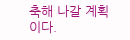축해 나갈 계획이다.